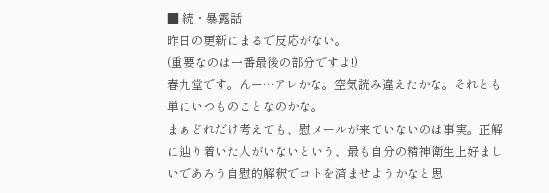■ 続・暴露話
昨日の更新にまるで反応がない。
(重要なのは一番最後の部分ですよ!)
春九堂です。んー…アレかな。空気読み違えたかな。それとも単にいつものことなのかな。
まぁどれだけ考えても、慰メールが来ていないのは事実。正解に辿り着いた人がいないという、最も自分の精神衛生上好ましいであろう自慰的解釈でコトを済ませようかなと思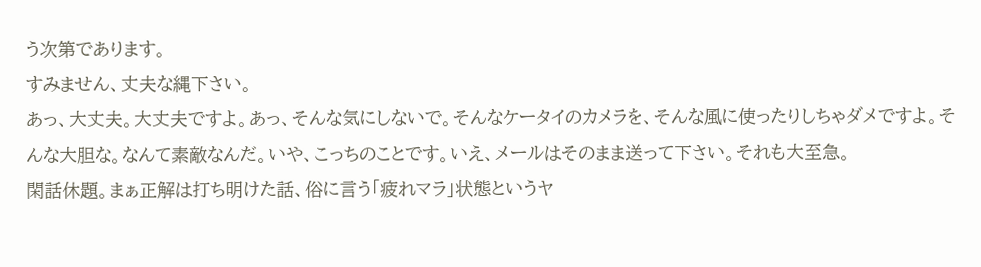う次第であります。
すみません、丈夫な縄下さい。
あっ、大丈夫。大丈夫ですよ。あっ、そんな気にしないで。そんなケータイのカメラを、そんな風に使ったりしちゃダメですよ。そんな大胆な。なんて素敵なんだ。いや、こっちのことです。いえ、メールはそのまま送って下さい。それも大至急。
閑話休題。まぁ正解は打ち明けた話、俗に言う「疲れマラ」状態というヤ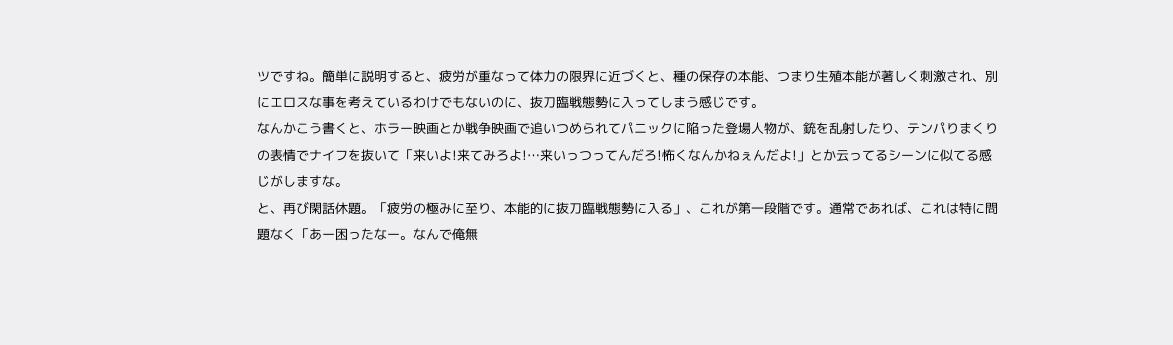ツですね。簡単に説明すると、疲労が重なって体力の限界に近づくと、種の保存の本能、つまり生殖本能が著しく刺激され、別にエロスな事を考えているわけでもないのに、抜刀臨戦態勢に入ってしまう感じです。
なんかこう書くと、ホラー映画とか戦争映画で追いつめられてパニックに陥った登場人物が、銃を乱射したり、テンパりまくりの表情でナイフを抜いて「来いよ!来てみろよ!…来いっつってんだろ!怖くなんかねぇんだよ!」とか云ってるシーンに似てる感じがしますな。
と、再び閑話休題。「疲労の極みに至り、本能的に抜刀臨戦態勢に入る」、これが第一段階です。通常であれば、これは特に問題なく「あー困ったなー。なんで俺無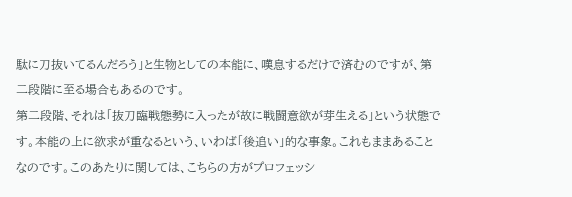駄に刀抜いてるんだろう」と生物としての本能に、嘆息するだけで済むのですが、第二段階に至る場合もあるのです。
第二段階、それは「抜刀臨戦態勢に入ったが故に戦闘意欲が芽生える」という状態です。本能の上に欲求が重なるという、いわば「後追い」的な事象。これもままあることなのです。このあたりに関しては、こちらの方がプロフェッシ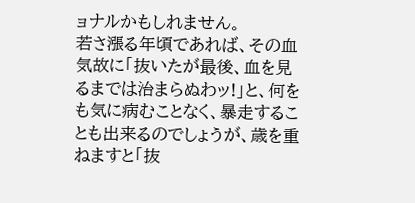ョナルかもしれません。
若さ漲る年頃であれば、その血気故に「抜いたが最後、血を見るまでは治まらぬわッ!」と、何をも気に病むことなく、暴走することも出来るのでしょうが、歳を重ねますと「抜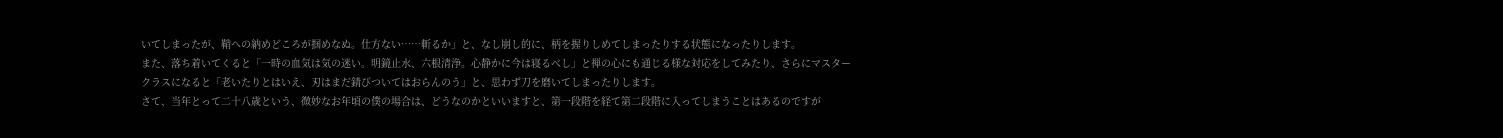いてしまったが、鞘への納めどころが掴めなぬ。仕方ない……斬るか」と、なし崩し的に、柄を握りしめてしまったりする状態になったりします。
また、落ち着いてくると「一時の血気は気の迷い。明鏡止水、六根清浄。心静かに今は寝るべし」と禅の心にも通じる様な対応をしてみたり、さらにマスタークラスになると「老いたりとはいえ、刃はまだ錆びついてはおらんのう」と、思わず刀を磨いてしまったりします。
さて、当年とって二十八歳という、微妙なお年頃の僕の場合は、どうなのかといいますと、第一段階を経て第二段階に入ってしまうことはあるのですが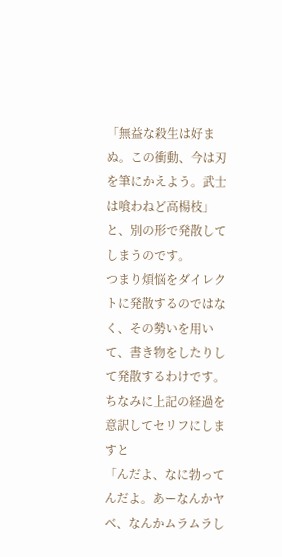「無益な殺生は好まぬ。この衝動、今は刃を筆にかえよう。武士は喰わねど高楊枝」と、別の形で発散してしまうのです。
つまり煩悩をダイレクトに発散するのではなく、その勢いを用いて、書き物をしたりして発散するわけです。ちなみに上記の経過を意訳してセリフにしますと
「んだよ、なに勃ってんだよ。あーなんかヤベ、なんかムラムラし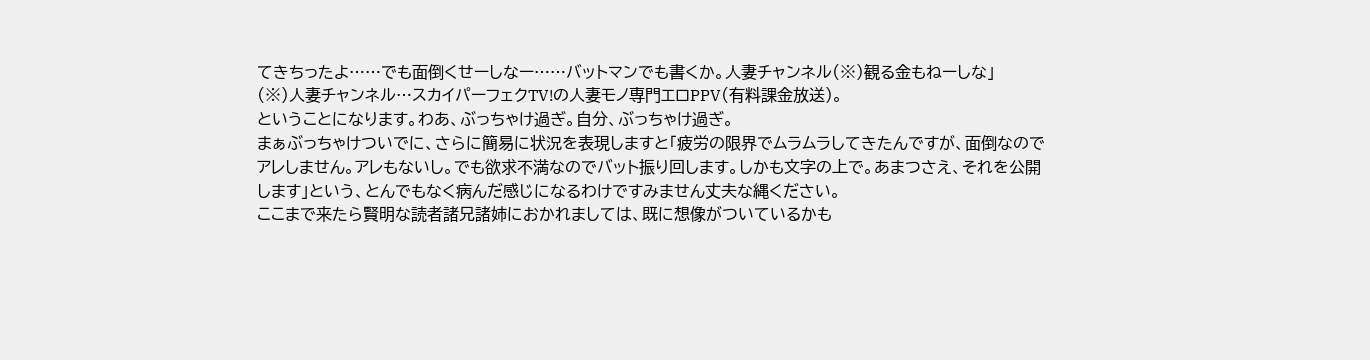てきちったよ……でも面倒くせーしなー……バットマンでも書くか。人妻チャンネル(※)観る金もねーしな」
(※)人妻チャンネル…スカイパーフェクTV!の人妻モノ専門エロPPV(有料課金放送)。
ということになります。わあ、ぶっちゃけ過ぎ。自分、ぶっちゃけ過ぎ。
まぁぶっちゃけついでに、さらに簡易に状況を表現しますと「疲労の限界でムラムラしてきたんですが、面倒なのでアレしません。アレもないし。でも欲求不満なのでバット振り回します。しかも文字の上で。あまつさえ、それを公開します」という、とんでもなく病んだ感じになるわけですみません丈夫な縄ください。
ここまで来たら賢明な読者諸兄諸姉におかれましては、既に想像がついているかも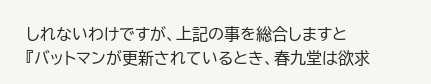しれないわけですが、上記の事を総合しますと
『バットマンが更新されているとき、春九堂は欲求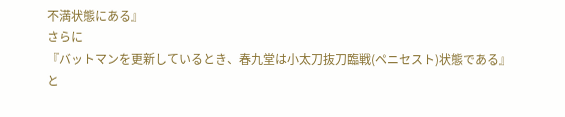不満状態にある』
さらに
『バットマンを更新しているとき、春九堂は小太刀抜刀臨戦(ペニセスト)状態である』
と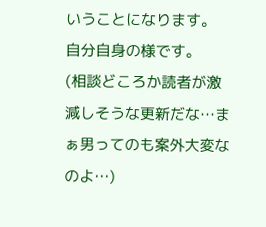いうことになります。
自分自身の様です。
(相談どころか読者が激減しそうな更新だな…まぁ男ってのも案外大変なのよ…)